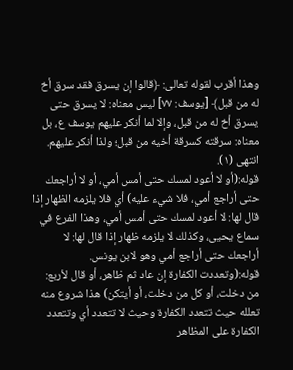وهذا أقرب لقوله تعالى: ﴿قالوا إن يسرق فقد سرق أخ له من قبل﴾ [يوسف: ٧٧] ليس معناه: لا يسرق حتى يسرق أخ له من قبل، وإلا لما أنكر عليهم يوسف ع، بل معناه: سرقته كسرقة أخيه من قبل؛ ولذا أنكر عليهم. انتهى (١).
قوله:(أو لا أعود لمسك حتى أمس أمي، أو لا أراجعك حتى أراجع أمي، فلا شيء عليه) أي فلا يلزمه الظهار إذا قال لها: لا أعود لمسك حتى أمس أمي، وهذا الفرع في سماع يحيى، وكذلك لا يلزمه ظهار إذا قال لها: لا أراجعك حتى أراجع أمي وهو لابن يونس.
قوله:(وتعددت الكفارة إن عاد ثم ظاهر، أو قال لأربع: من دخلت، أو كل من دخلت، أو أيتكن) هذا شروع منه تعلله حيث تتعدد الكفارة وحيث لا تتعدد أي وتتعدد الكفارة على المظاهر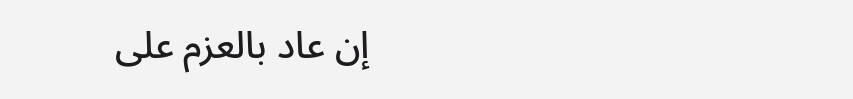إن عاد بالعزم على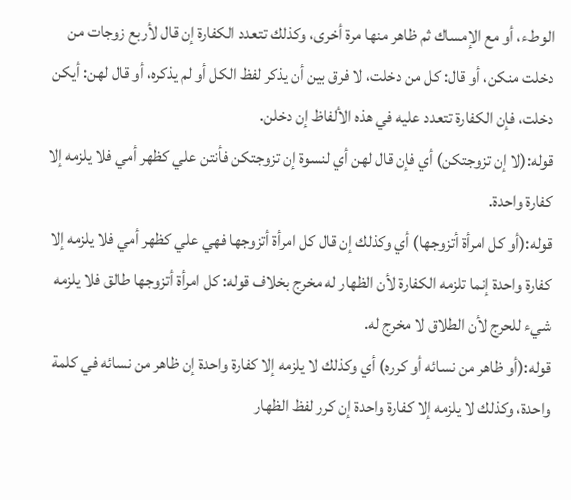الوطء، أو مع الإمساك ثم ظاهر منها مرة أخرى، وكذلك تتعدد الكفارة إن قال لأربع زوجات من دخلت منكن، أو قال: كل من دخلت، لا فرق بين أن يذكر لفظ الكل أو لم يذكره، أو قال لهن: أيكن دخلت، فإن الكفارة تتعدد عليه في هذه الألفاظ إن دخلن.
قوله:(لا إن تزوجتكن) أي فإن قال لهن أي لنسوة إن تزوجتكن فأنتن علي كظهر أمي فلا يلزمه إلا كفارة واحدة.
قوله:(أو كل امرأة أتزوجها) أي وكذلك إن قال كل امرأة أتزوجها فهي علي كظهر أمي فلا يلزمه إلا كفارة واحدة إنما تلزمه الكفارة لأن الظهار له مخرج بخلاف قوله: كل امرأة أتزوجها طالق فلا يلزمه شيء للحرج لأن الطلاق لا مخرج له.
قوله:(أو ظاهر من نسائه أو كرره) أي وكذلك لا يلزمه إلا كفارة واحدة إن ظاهر من نسائه في كلمة واحدة، وكذلك لا يلزمه إلا كفارة واحدة إن كرر لفظ الظهار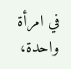في امرأة واحدة،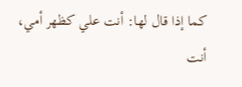كما إذا قال لها: أنت علي كظهر أمي، أنت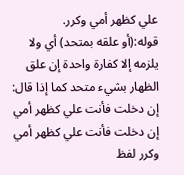علي كظهر أمي وكرر.
قوله:(أو علقه بمتحد) أي ولا يلزمه إلا كفارة واحدة إن علق الظهار بشيء متحد كما إذا قال: إن دخلت فأنت علي كظهر أمي إن دخلت فأنت علي كظهر أمي وكرر لفظ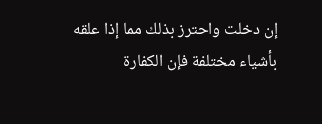إن دخلت واحترز بذلك مما إذا علقه بأشياء مختلفة فإن الكفارة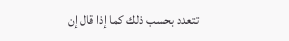تتعدد بحسب ذلك كما إذا قال إن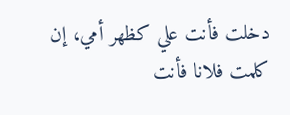دخلت فأنت علي كظهر أمي، إن كلمت فلانا فأنت